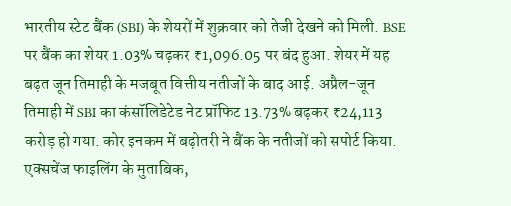भारतीय स्टेट बैंक (SBI) के शेयरों में शुक्रवार को तेजी देखने को मिली. BSE पर बैंक का शेयर 1.03% चढ़कर ₹1,096.05 पर बंद हुआ. शेयर में यह बढ़त जून तिमाही के मजबूत वित्तीय नतीजों के बाद आई. अप्रैल-जून तिमाही में SBI का कंसॉलिडेटेड नेट प्रॉफिट 13.73% बढ़कर ₹24,113 करोड़ हो गया. कोर इनकम में बढ़ोतरी ने बैंक के नतीजों को सपोर्ट किया.
एक्सचेंज फाइलिंग के मुताबिक,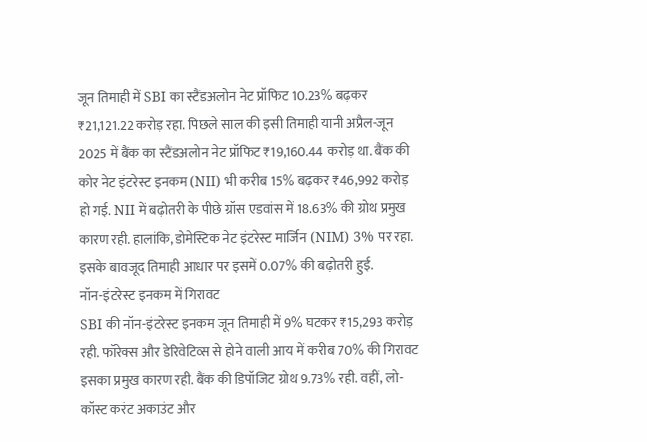जून तिमाही में SBI का स्टैंडअलोन नेट प्रॉफिट 10.23% बढ़कर ₹21,121.22 करोड़ रहा. पिछले साल की इसी तिमाही यानी अप्रैल-जून 2025 में बैंक का स्टैंडअलोन नेट प्रॉफिट ₹19,160.44 करोड़ था. बैंक की कोर नेट इंटरेस्ट इनकम (NII) भी करीब 15% बढ़कर ₹46,992 करोड़ हो गई. NII में बढ़ोतरी के पीछे ग्रॉस एडवांस में 18.63% की ग्रोथ प्रमुख कारण रही. हालांकि, डोमेस्टिक नेट इंटरेस्ट मार्जिन (NIM) 3% पर रहा. इसके बावजूद तिमाही आधार पर इसमें 0.07% की बढ़ोतरी हुई.
नॉन-इंटरेस्ट इनकम में गिरावट
SBI की नॉन-इंटरेस्ट इनकम जून तिमाही में 9% घटकर ₹15,293 करोड़ रही. फॉरेक्स और डेरिवेटिव्स से होने वाली आय में करीब 70% की गिरावट इसका प्रमुख कारण रही. बैंक की डिपॉजिट ग्रोथ 9.73% रही. वहीं, लो-कॉस्ट करंट अकाउंट और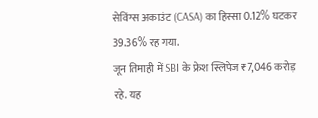सेविंग्स अकाउंट (CASA) का हिस्सा 0.12% घटकर 39.36% रह गया.
जून तिमाही में SBI के फ्रेश स्लिपेज ₹7,046 करोड़ रहे. यह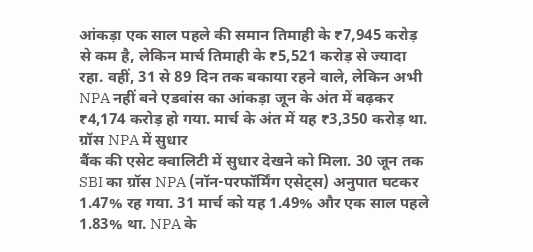आंकड़ा एक साल पहले की समान तिमाही के ₹7,945 करोड़ से कम है, लेकिन मार्च तिमाही के ₹5,521 करोड़ से ज्यादा रहा. वहीं, 31 से 89 दिन तक बकाया रहने वाले, लेकिन अभी NPA नहीं बने एडवांस का आंकड़ा जून के अंत में बढ़कर ₹4,174 करोड़ हो गया. मार्च के अंत में यह ₹3,350 करोड़ था.
ग्रॉस NPA में सुधार
बैंक की एसेट क्वालिटी में सुधार देखने को मिला. 30 जून तक SBI का ग्रॉस NPA (नॉन-परफॉर्मिंग एसेट्स) अनुपात घटकर 1.47% रह गया. 31 मार्च को यह 1.49% और एक साल पहले 1.83% था. NPA के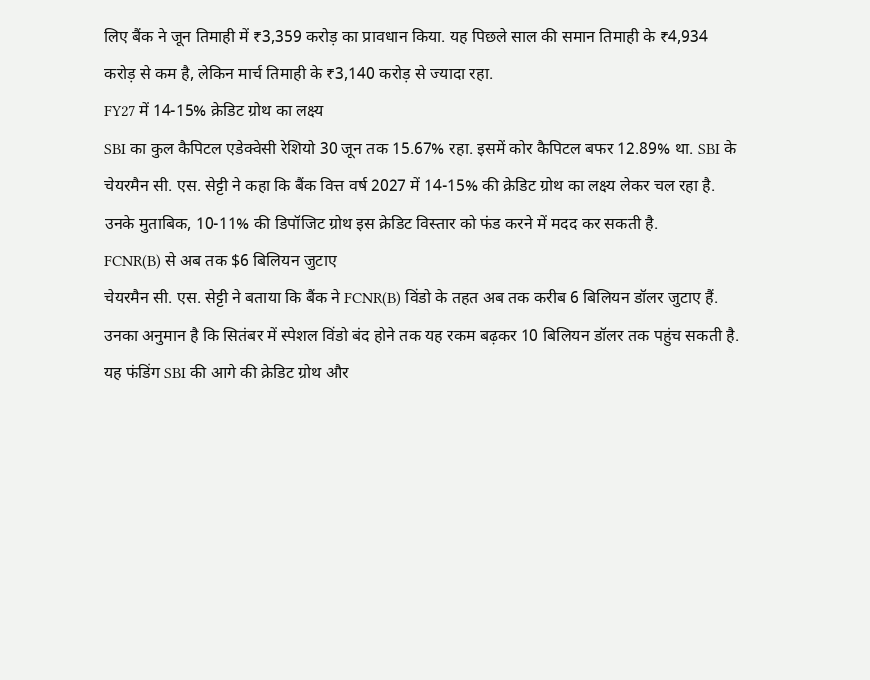लिए बैंक ने जून तिमाही में ₹3,359 करोड़ का प्रावधान किया. यह पिछले साल की समान तिमाही के ₹4,934 करोड़ से कम है, लेकिन मार्च तिमाही के ₹3,140 करोड़ से ज्यादा रहा.
FY27 में 14-15% क्रेडिट ग्रोथ का लक्ष्य
SBI का कुल कैपिटल एडेक्वेसी रेशियो 30 जून तक 15.67% रहा. इसमें कोर कैपिटल बफर 12.89% था. SBI के चेयरमैन सी. एस. सेट्टी ने कहा कि बैंक वित्त वर्ष 2027 में 14-15% की क्रेडिट ग्रोथ का लक्ष्य लेकर चल रहा है. उनके मुताबिक, 10-11% की डिपॉजिट ग्रोथ इस क्रेडिट विस्तार को फंड करने में मदद कर सकती है.
FCNR(B) से अब तक $6 बिलियन जुटाए
चेयरमैन सी. एस. सेट्टी ने बताया कि बैंक ने FCNR(B) विंडो के तहत अब तक करीब 6 बिलियन डॉलर जुटाए हैं. उनका अनुमान है कि सितंबर में स्पेशल विंडो बंद होने तक यह रकम बढ़कर 10 बिलियन डॉलर तक पहुंच सकती है. यह फंडिंग SBI की आगे की क्रेडिट ग्रोथ और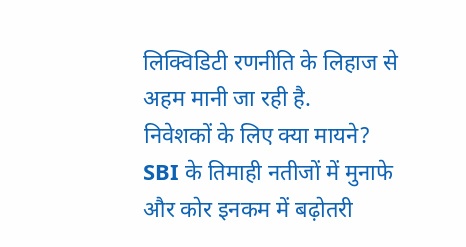लिक्विडिटी रणनीति के लिहाज से अहम मानी जा रही है.
निवेशकों के लिए क्या मायने?
SBI के तिमाही नतीजों में मुनाफे और कोर इनकम में बढ़ोतरी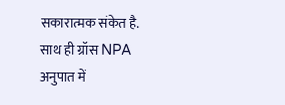सकारात्मक संकेत है. साथ ही ग्रॉस NPA अनुपात में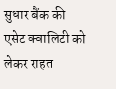सुधार बैंक की एसेट क्वालिटी को लेकर राहत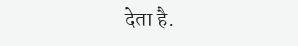देता है.